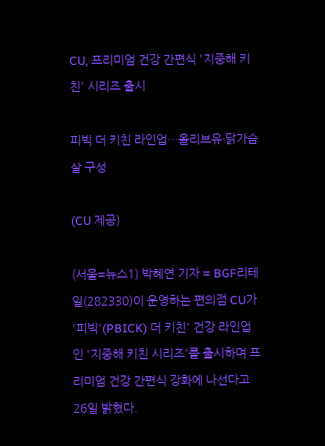CU, 프리미엄 건강 간편식 '지중해 키친' 시리즈 출시

피빅 더 키친 라인업…올리브유·닭가슴살 구성

(CU 제공)

(서울=뉴스1) 박혜연 기자 = BGF리테일(282330)이 운영하는 편의점 CU가 '피빅'(PBICK) 더 키친' 건강 라인업인 '지중해 키친 시리즈'를 출시하며 프리미엄 건강 간편식 강화에 나선다고 26일 밝혔다.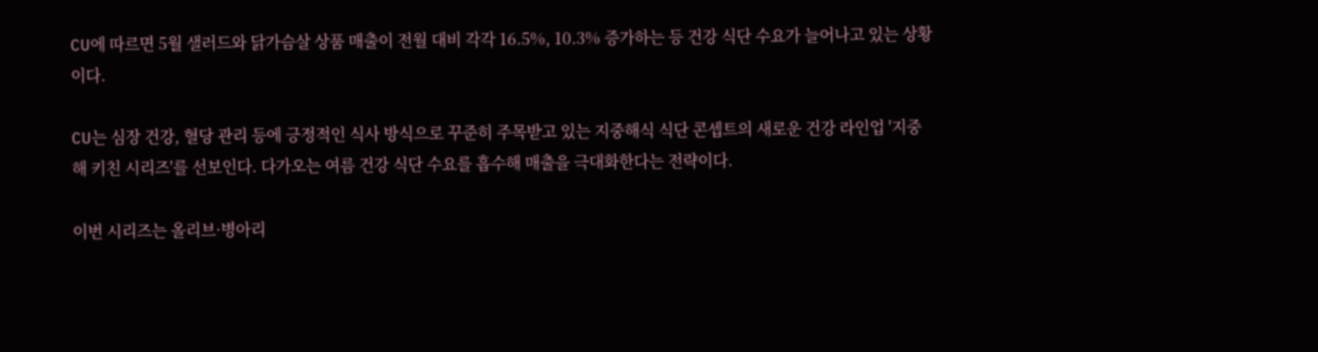CU에 따르면 5월 샐러드와 닭가슴살 상품 매출이 전월 대비 각각 16.5%, 10.3% 증가하는 등 건강 식단 수요가 늘어나고 있는 상황이다.

CU는 심장 건강, 혈당 관리 등에 긍정적인 식사 방식으로 꾸준히 주목받고 있는 지중해식 식단 콘셉트의 새로운 건강 라인업 '지중해 키친 시리즈'를 선보인다. 다가오는 여름 건강 식단 수요를 흡수해 매출을 극대화한다는 전략이다.

이번 시리즈는 올리브·병아리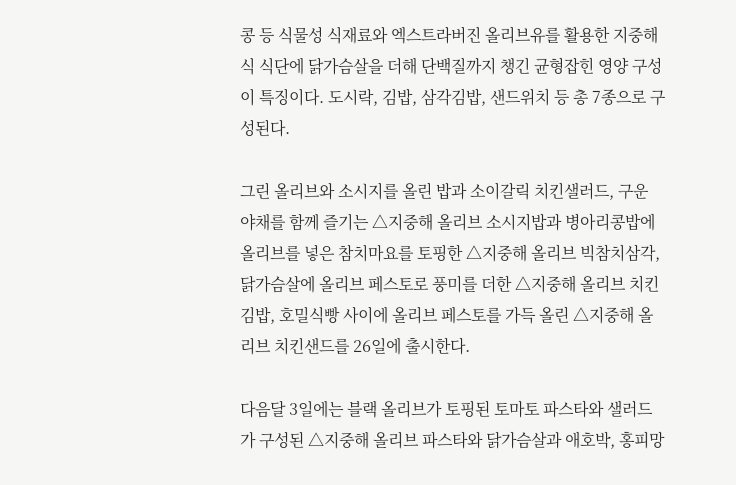콩 등 식물성 식재료와 엑스트라버진 올리브유를 활용한 지중해식 식단에 닭가슴살을 더해 단백질까지 챙긴 균형잡힌 영양 구성이 특징이다. 도시락, 김밥, 삼각김밥, 샌드위치 등 총 7종으로 구성된다.

그린 올리브와 소시지를 올린 밥과 소이갈릭 치킨샐러드, 구운 야채를 함께 즐기는 △지중해 올리브 소시지밥과 병아리콩밥에 올리브를 넣은 참치마요를 토핑한 △지중해 올리브 빅참치삼각, 닭가슴살에 올리브 페스토로 풍미를 더한 △지중해 올리브 치킨김밥, 호밀식빵 사이에 올리브 페스토를 가득 올린 △지중해 올리브 치킨샌드를 26일에 출시한다.

다음달 3일에는 블랙 올리브가 토핑된 토마토 파스타와 샐러드가 구성된 △지중해 올리브 파스타와 닭가슴살과 애호박, 홍피망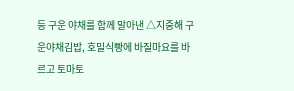등 구운 야채를 함께 말아낸 △지중해 구운야채김밥, 호밀식빵에 바질마요를 바르고 토마토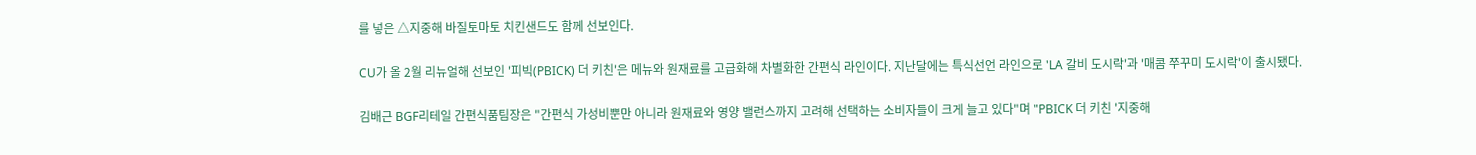를 넣은 △지중해 바질토마토 치킨샌드도 함께 선보인다.

CU가 올 2월 리뉴얼해 선보인 '피빅(PBICK) 더 키친'은 메뉴와 원재료를 고급화해 차별화한 간편식 라인이다. 지난달에는 특식선언 라인으로 'LA 갈비 도시락'과 '매콤 쭈꾸미 도시락'이 출시됐다.

김배근 BGF리테일 간편식품팀장은 "간편식 가성비뿐만 아니라 원재료와 영양 밸런스까지 고려해 선택하는 소비자들이 크게 늘고 있다"며 "PBICK 더 키친 '지중해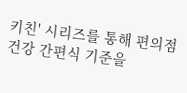키친' 시리즈를 통해 편의점 건강 간편식 기준을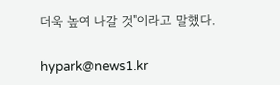더욱 높여 나갈 것"이라고 말했다.

hypark@news1.kr